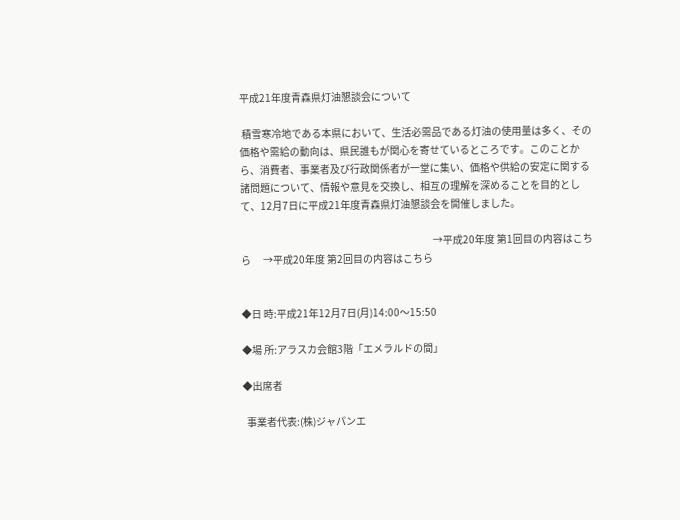平成21年度青森県灯油懇談会について

 積雪寒冷地である本県において、生活必需品である灯油の使用量は多く、その価格や需給の動向は、県民誰もが関心を寄せているところです。このことから、消費者、事業者及び行政関係者が一堂に集い、価格や供給の安定に関する諸問題について、情報や意見を交換し、相互の理解を深めることを目的として、12月7日に平成21年度青森県灯油懇談会を開催しました。

                                                                                                →平成20年度 第1回目の内容はこちら      →平成20年度 第2回目の内容はこちら


◆日 時:平成21年12月7日(月)14:00〜15:50

◆場 所:アラスカ会館3階「エメラルドの間」

◆出席者

  事業者代表:(株)ジャパンエ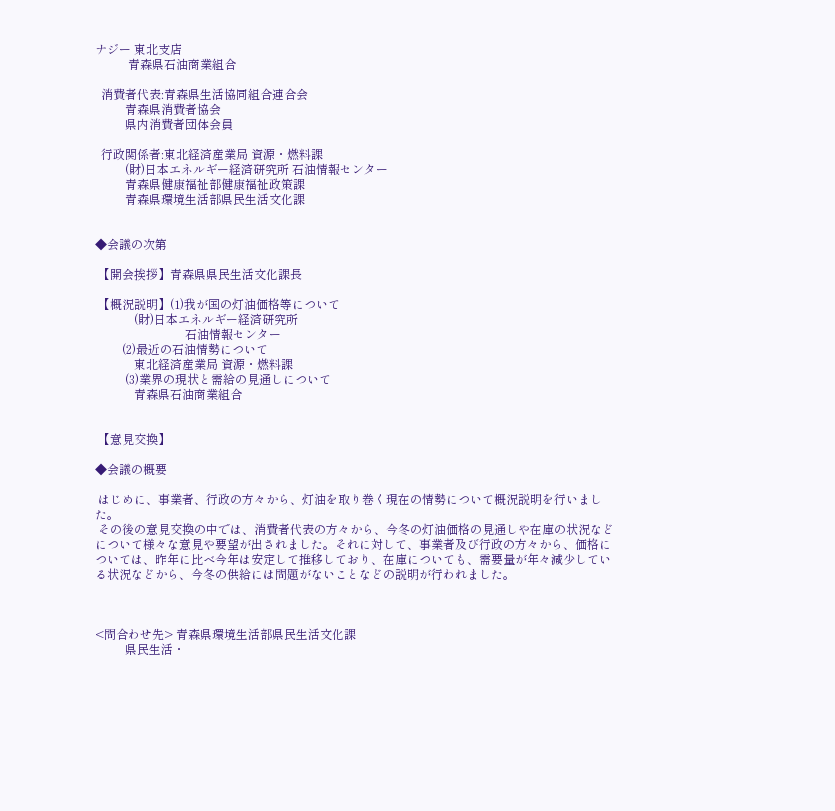ナジー 東北支店
           青森県石油商業組合

  消費者代表:青森県生活協同組合連合会
          青森県消費者協会
          県内消費者団体会員

  行政関係者:東北経済産業局 資源・燃料課
          (財)日本エネルギー経済研究所 石油情報センター
          青森県健康福祉部健康福祉政策課
          青森県環境生活部県民生活文化課


◆会議の次第

 【開会挨拶】青森県県民生活文化課長

 【概況説明】(1)我が国の灯油価格等について
             (財)日本エネルギー経済研究所
                              石油情報センター
         (2)最近の石油情勢について
             東北経済産業局 資源・燃料課
          (3)業界の現状と需給の見通しについて
             青森県石油商業組合


 【意見交換】

◆会議の概要

 はじめに、事業者、行政の方々から、灯油を取り巻く現在の情勢について概況説明を行いました。
 その後の意見交換の中では、消費者代表の方々から、今冬の灯油価格の見通しや在庫の状況などについて様々な意見や要望が出されました。それに対して、事業者及び行政の方々から、価格については、昨年に比べ今年は安定して推移しており、在庫についても、需要量が年々減少している状況などから、今冬の供給には問題がないことなどの説明が行われました。



<問合わせ先> 青森県環境生活部県民生活文化課
          県民生活・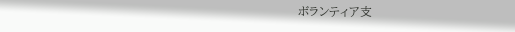ボランティア支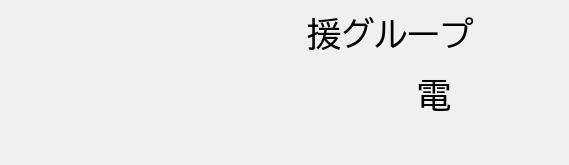援グループ
          電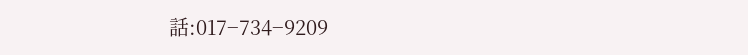話:017−734−9209